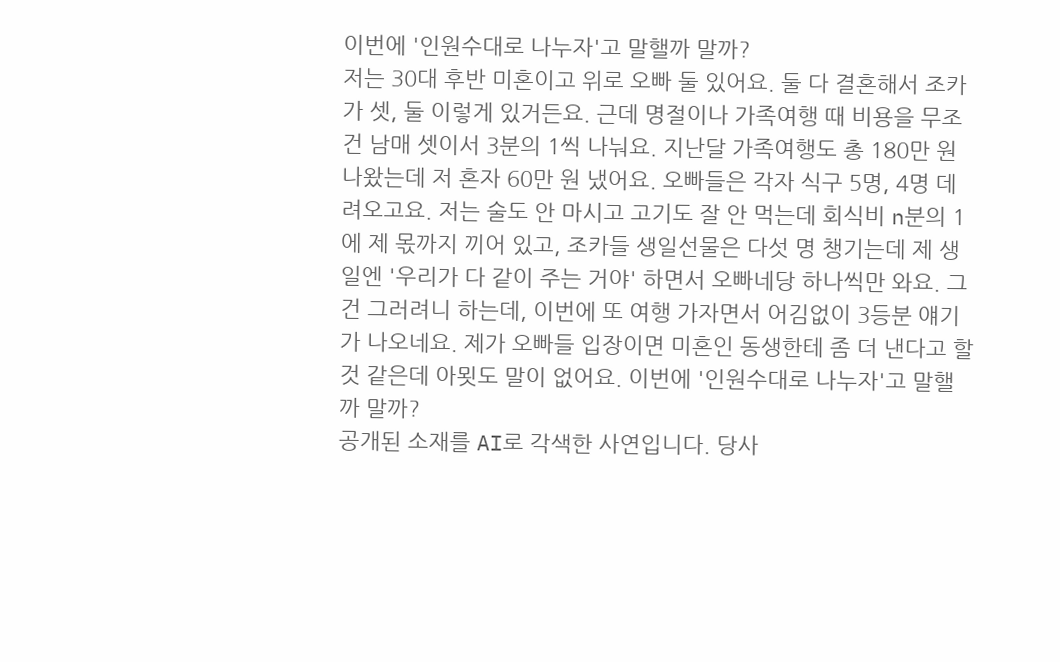이번에 '인원수대로 나누자'고 말핼까 말까?
저는 30대 후반 미혼이고 위로 오빠 둘 있어요. 둘 다 결혼해서 조카가 셋, 둘 이렇게 있거든요. 근데 명절이나 가족여행 때 비용을 무조건 남매 셋이서 3분의 1씩 나눠요. 지난달 가족여행도 총 180만 원 나왔는데 저 혼자 60만 원 냈어요. 오빠들은 각자 식구 5명, 4명 데려오고요. 저는 술도 안 마시고 고기도 잘 안 먹는데 회식비 n분의 1에 제 몫까지 끼어 있고, 조카들 생일선물은 다섯 명 챙기는데 제 생일엔 '우리가 다 같이 주는 거야' 하면서 오빠네당 하나씩만 와요. 그건 그러려니 하는데, 이번에 또 여행 가자면서 어김없이 3등분 얘기가 나오네요. 제가 오빠들 입장이면 미혼인 동생한테 좀 더 낸다고 할 것 같은데 아묏도 말이 없어요. 이번에 '인원수대로 나누자'고 말핼까 말까?
공개된 소재를 AI로 각색한 사연입니다. 당사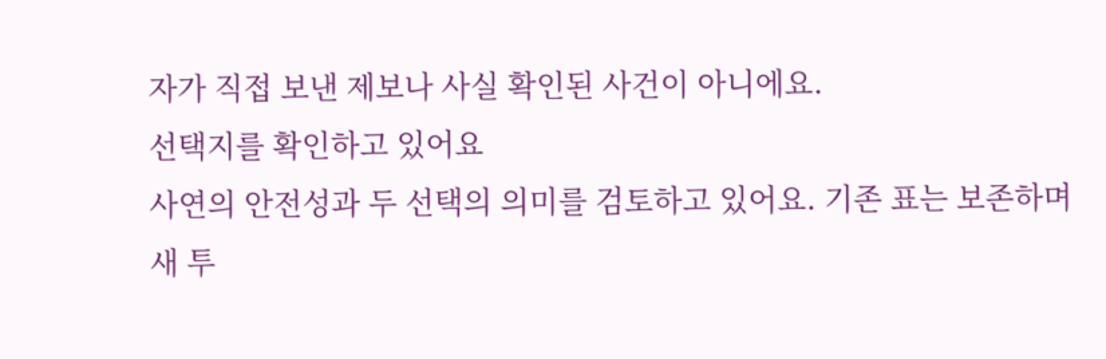자가 직접 보낸 제보나 사실 확인된 사건이 아니에요.
선택지를 확인하고 있어요
사연의 안전성과 두 선택의 의미를 검토하고 있어요. 기존 표는 보존하며 새 투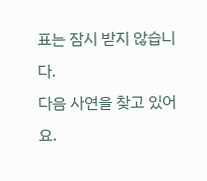표는 잠시 받지 않습니다.
다음 사연을 찾고 있어요.